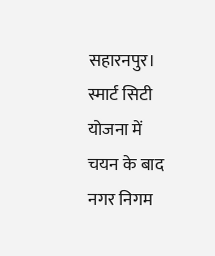सहारनपुर। स्मार्ट सिटी योजना में चयन के बाद नगर निगम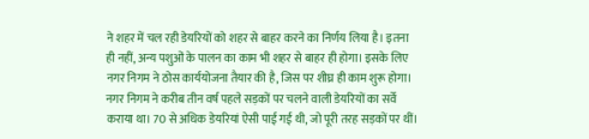ने शहर में चल रही डेयरियों को शहर से बाहर करने का निर्णय लिया है। इतना ही नहीं, अन्य पशुओं के पालन का काम भी शहर से बाहर ही होगा। इसके लिए नगर निगम ने ठोस कार्ययोजना तैयार की है, जिस पर शीघ्र ही काम शुरू होगा।
नगर निगम ने करीब तीन वर्ष पहले सड़कों पर चलने वाली डेयरियों का सर्वे कराया था। 70 से अधिक डेयरियां ऐसी पाई गई थी, जो पूरी तरह सड़कों पर थीं।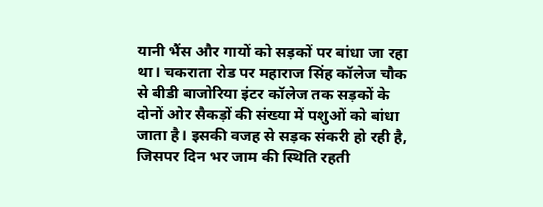यानी भैंस और गायों को सड़कों पर बांधा जा रहा था। चकराता रोड पर महाराज सिंह कॉलेज चौक से बीडी बाजोरिया इंटर कॉलेज तक सड़कों के दोनों ओर सैकड़ों की संख्या में पशुओं को बांधा जाता है। इसकी वजह से सड़क संकरी हो रही है, जिसपर दिन भर जाम की स्थिति रहती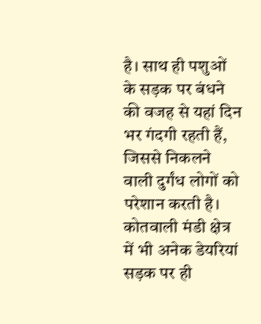है। साथ ही पशुओं के सड़क पर बंधने की वजह से यहां दिन भर गंदगी रहती हैं, जिससे निकलने वाली दुर्गंध लोगों को परेशान करती है। कोतवाली मंडी क्षेत्र में भी अनेक डेयरियां सड़क पर ही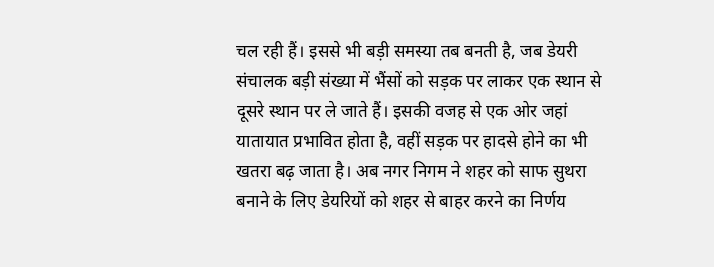चल रही हैं। इससे भी बड़ी समस्या तब बनती है, जब डेयरी संचालक बड़ी संख्या में भैंसों को सड़क पर लाकर एक स्थान से दूसरे स्थान पर ले जाते हैं। इसकी वजह से एक ओर जहां यातायात प्रभावित होता है, वहीं सड़क पर हादसे होने का भी खतरा बढ़ जाता है। अब नगर निगम ने शहर को साफ सुथरा बनाने के लिए डेयरियों को शहर से बाहर करने का निर्णय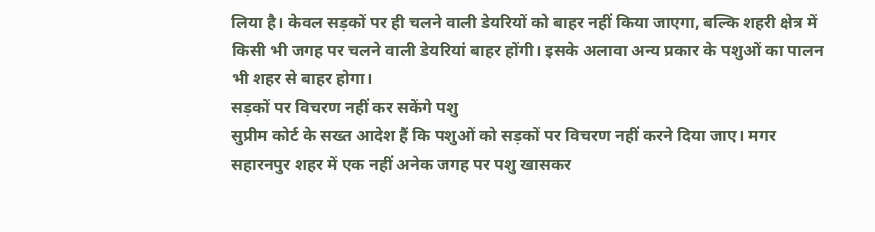लिया है। केवल सड़कों पर ही चलने वाली डेयरियों को बाहर नहीं किया जाएगा, बल्कि शहरी क्षेत्र में किसी भी जगह पर चलने वाली डेयरियां बाहर होंगी। इसके अलावा अन्य प्रकार के पशुओं का पालन भी शहर से बाहर होगा।
सड़कों पर विचरण नहीं कर सकेंगे पशु
सुप्रीम कोर्ट के सख्त आदेश हैं कि पशुओं को सड़कों पर विचरण नहीं करने दिया जाए। मगर सहारनपुर शहर में एक नहीं अनेक जगह पर पशु खासकर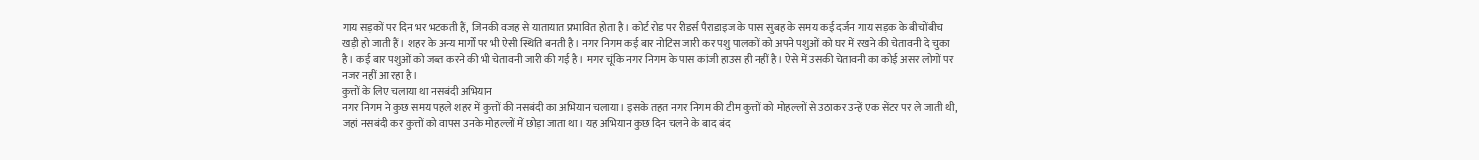गाय सड़कों पर दिन भर भटकती हैं, जिनकी वजह से यातायात प्रभावित होता है। कोर्ट रोड पर रीडर्स पैराडाइज के पास सुबह के समय कई दर्जन गाय सड़क के बीचोंबीच खड़ी हो जाती हैं। शहर के अन्य मार्गों पर भी ऐसी स्थिति बनती है। नगर निगम कई बार नोटिस जारी कर पशु पालकों को अपने पशुओं को घर में रखने की चेतावनी दे चुका है। कई बार पशुओं को जब्त करने की भी चेतावनी जारी की गई है। मगर चूंकि नगर निगम के पास कांजी हाउस ही नहीं है। ऐसे में उसकी चेतावनी का कोई असर लोगों पर नजर नहीं आ रहा है।
कुत्तों के लिए चलाया था नसबंदी अभियान
नगर निगम ने कुछ समय पहले शहर में कुत्तों की नसबंदी का अभियान चलाया। इसके तहत नगर निगम की टीम कुत्तों को मोहल्लों से उठाकर उन्हें एक सेंटर पर ले जाती थी, जहां नसबंदी कर कुत्तों को वापस उनके मोहल्लों में छोड़ा जाता था। यह अभियान कुछ दिन चलने के बाद बंद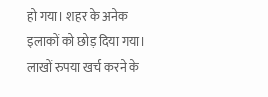हो गया। शहर के अनेक इलाकों को छोड़ दिया गया। लाखों रुपया खर्च करने के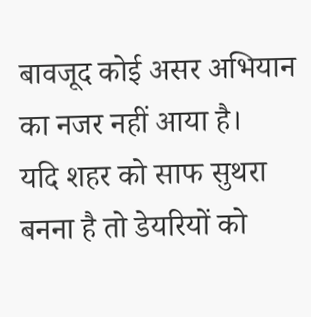बावजूद कोई असर अभियान का नजर नहीं आया है।
यदि शहर को साफ सुथरा बनना है तो डेयरियों को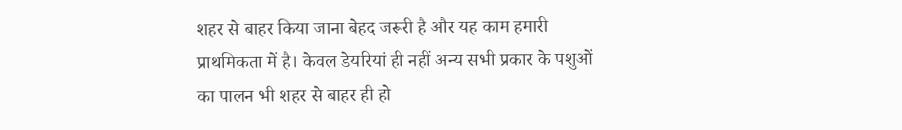शहर से बाहर किया जाना बेहद जरूरी है और यह काम हमारी प्राथमिकता में है। केवल डेयरियां ही नहीं अन्य सभी प्रकार के पशुओं का पालन भी शहर से बाहर ही हो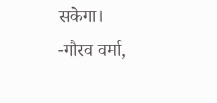सकेगा।
-गौरव वर्मा,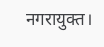नगरायुक्त।